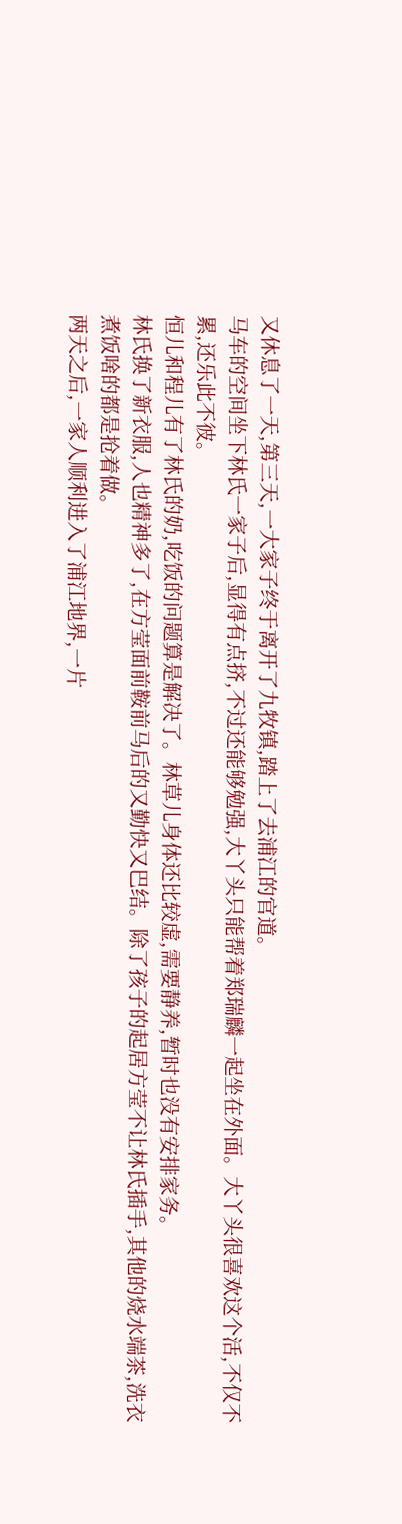又休息了一天,第三天,一大家子终于离开了九牧镇,踏上了去浦江的官道。
马车的空间坐下林氏一家子后,显得有点挤,不过还能够勉强,大丫头只能帮着郑瑞麟一起坐在外面。大丫头很喜欢这个活,不仅不累,还乐此不彼。
恒儿和程儿有了林氏的奶,吃饭的问题算是解决了。林草儿身体还比较虚,需要静养,暂时也没有安排家务。
林氏换了新衣服,人也精神多了,在方莹面前鞍前马后的又勤快又巴结。除了孩子的起居方莹不让林氏插手,其他的烧水端茶,洗衣煮饭啥的都是抢着做。
两天之后,一家人顺利进入了浦江地界,一片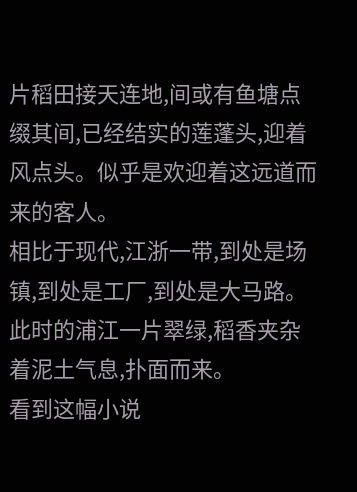片稻田接天连地,间或有鱼塘点缀其间,已经结实的莲蓬头,迎着风点头。似乎是欢迎着这远道而来的客人。
相比于现代,江浙一带,到处是场镇,到处是工厂,到处是大马路。此时的浦江一片翠绿,稻香夹杂着泥土气息,扑面而来。
看到这幅小说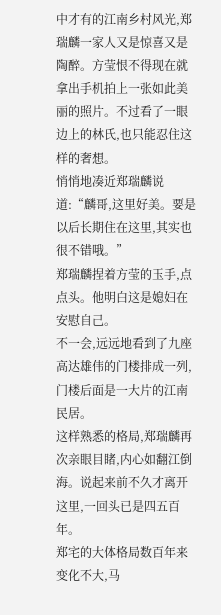中才有的江南乡村风光,郑瑞麟一家人又是惊喜又是陶醉。方莹恨不得现在就拿出手机拍上一张如此美丽的照片。不过看了一眼边上的林氏,也只能忍住这样的奢想。
悄悄地凑近郑瑞麟说道:“麟哥,这里好美。要是以后长期住在这里,其实也很不错哦。”
郑瑞麟捏着方莹的玉手,点点头。他明白这是媳妇在安慰自己。
不一会,远远地看到了九座高达雄伟的门楼排成一列,门楼后面是一大片的江南民居。
这样熟悉的格局,郑瑞麟再次亲眼目睹,内心如翻江倒海。说起来前不久才离开这里,一回头已是四五百年。
郑宅的大体格局数百年来变化不大,马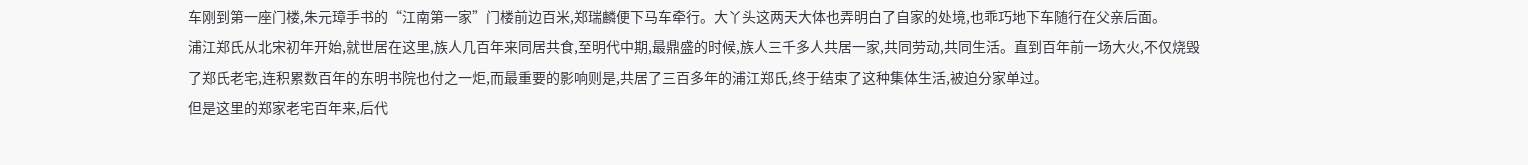车刚到第一座门楼,朱元璋手书的“江南第一家”门楼前边百米,郑瑞麟便下马车牵行。大丫头这两天大体也弄明白了自家的处境,也乖巧地下车随行在父亲后面。
浦江郑氏从北宋初年开始,就世居在这里,族人几百年来同居共食,至明代中期,最鼎盛的时候,族人三千多人共居一家,共同劳动,共同生活。直到百年前一场大火,不仅烧毁了郑氏老宅,连积累数百年的东明书院也付之一炬,而最重要的影响则是,共居了三百多年的浦江郑氏,终于结束了这种集体生活,被迫分家单过。
但是这里的郑家老宅百年来,后代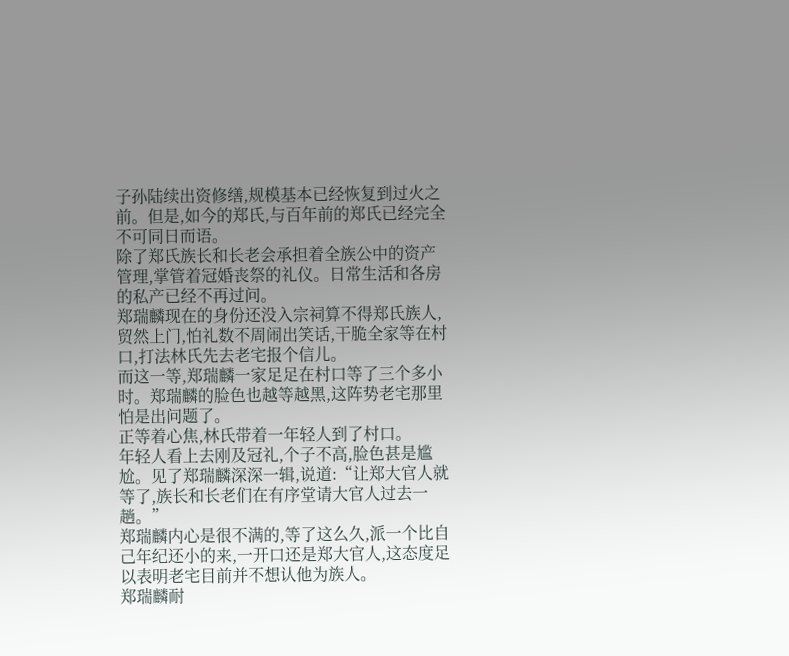子孙陆续出资修缮,规模基本已经恢复到过火之前。但是,如今的郑氏,与百年前的郑氏已经完全不可同日而语。
除了郑氏族长和长老会承担着全族公中的资产管理,掌管着冠婚丧祭的礼仪。日常生活和各房的私产已经不再过问。
郑瑞麟现在的身份还没入宗祠算不得郑氏族人,贸然上门,怕礼数不周闹出笑话,干脆全家等在村口,打法林氏先去老宅报个信儿。
而这一等,郑瑞麟一家足足在村口等了三个多小时。郑瑞麟的脸色也越等越黑,这阵势老宅那里怕是出问题了。
正等着心焦,林氏带着一年轻人到了村口。
年轻人看上去刚及冠礼,个子不高,脸色甚是尴尬。见了郑瑞麟深深一辑,说道:“让郑大官人就等了,族长和长老们在有序堂请大官人过去一趟。”
郑瑞麟内心是很不满的,等了这么久,派一个比自己年纪还小的来,一开口还是郑大官人,这态度足以表明老宅目前并不想认他为族人。
郑瑞麟耐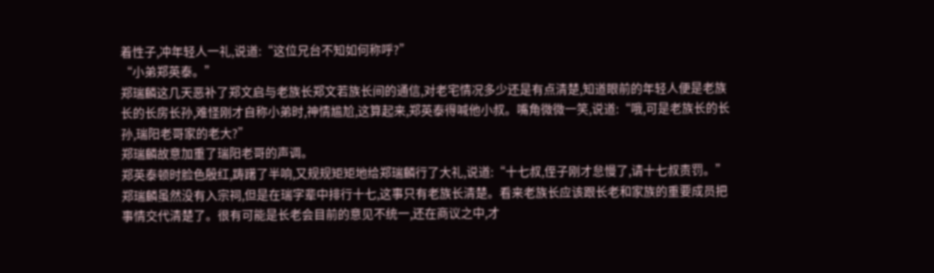着性子,冲年轻人一礼,说道:“这位兄台不知如何称呼?”
“小弟郑英泰。”
郑瑞麟这几天恶补了郑文启与老族长郑文若族长间的通信,对老宅情况多少还是有点清楚,知道眼前的年轻人便是老族长的长房长孙,难怪刚才自称小弟时,神情尴尬,这算起来,郑英泰得喊他小叔。嘴角微微一笑,说道:“哦,可是老族长的长孙,瑞阳老哥家的老大?”
郑瑞麟故意加重了瑞阳老哥的声调。
郑英泰顿时脸色殷红,踌躇了半响,又规规矩矩地给郑瑞麟行了大礼,说道:“十七叔,侄子刚才怠慢了,请十七叔责罚。”
郑瑞麟虽然没有入宗祠,但是在瑞字辈中排行十七,这事只有老族长清楚。看来老族长应该跟长老和家族的重要成员把事情交代清楚了。很有可能是长老会目前的意见不统一,还在商议之中,才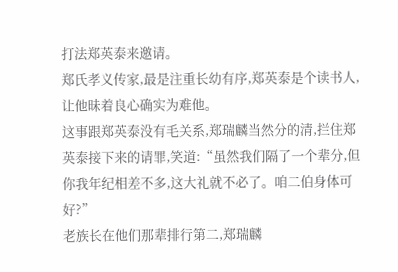打法郑英泰来邀请。
郑氏孝义传家,最是注重长幼有序,郑英泰是个读书人,让他昧着良心确实为难他。
这事跟郑英泰没有毛关系,郑瑞麟当然分的清,拦住郑英泰接下来的请罪,笑道:“虽然我们隔了一个辈分,但你我年纪相差不多,这大礼就不必了。咱二伯身体可好?”
老族长在他们那辈排行第二,郑瑞麟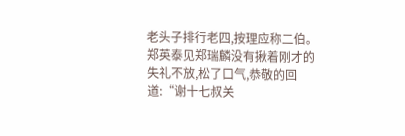老头子排行老四,按理应称二伯。
郑英泰见郑瑞麟没有揪着刚才的失礼不放,松了口气,恭敬的回道:“谢十七叔关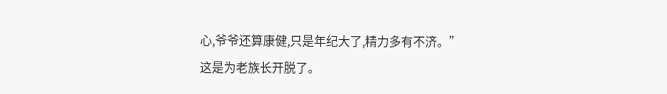心,爷爷还算康健,只是年纪大了,精力多有不济。”
这是为老族长开脱了。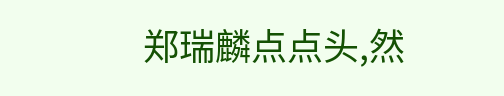郑瑞麟点点头,然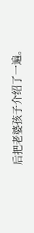后把老婆孩子介绍了一遍。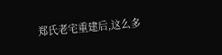郑氏老宅重建后,这么多